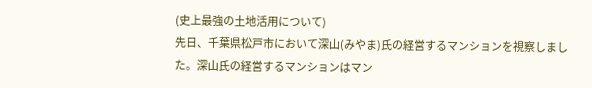(史上最強の土地活用について)
先日、千葉県松戸市において深山(みやま)氏の経営するマンションを視察しました。深山氏の経営するマンションはマン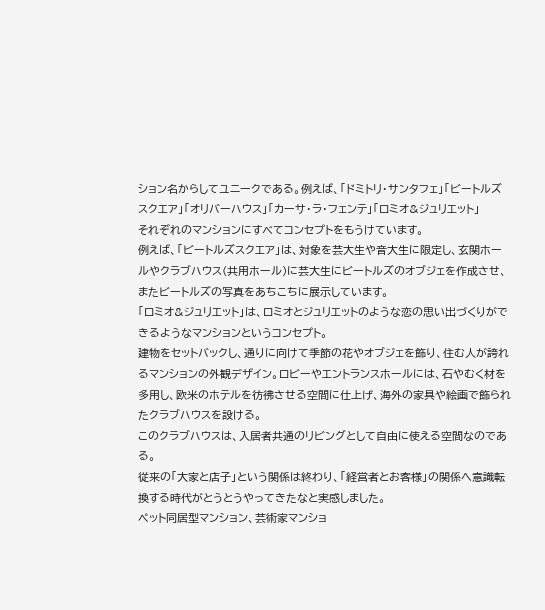ション名からしてユニークである。例えば、「ドミトリ・サンタフェ」「ビートルズスクエア」「オリバーハウス」「カーサ・ラ・フェンテ」「ロミオ&ジュリエット」
それぞれのマンションにすべてコンセプトをもうけています。
例えば、「ビートルズスクエア」は、対象を芸大生や音大生に限定し、玄関ホールやクラブハウス(共用ホール)に芸大生にビートルズのオブジェを作成させ、またビートルズの写真をあちこちに展示しています。
「ロミオ&ジュリエット」は、ロミオとジュリエットのような恋の思い出づくりができるようなマンションというコンセプト。
建物をセットバックし、通りに向けて季節の花やオブジェを飾り、住む人が誇れるマンションの外観デザイン。ロビーやエントランスホールには、石やむく材を多用し、欧米のホテルを彷彿させる空間に仕上げ、海外の家具や絵画で飾られたクラブハウスを設ける。
このクラブハウスは、入居者共通のリビングとして自由に使える空間なのである。
従来の「大家と店子」という関係は終わり、「経営者とお客様」の関係へ意識転換する時代がとうとうやってきたなと実感しました。
ペット同居型マンション、芸術家マンショ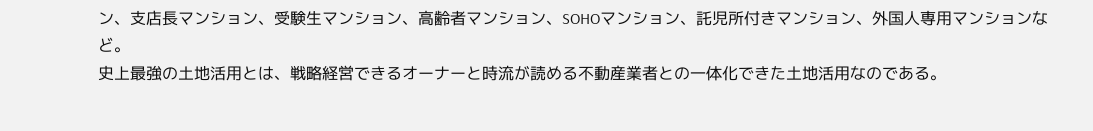ン、支店長マンション、受験生マンション、高齢者マンション、SOHOマンション、託児所付きマンション、外国人専用マンションなど。
史上最強の土地活用とは、戦略経営できるオーナーと時流が読める不動産業者との一体化できた土地活用なのである。